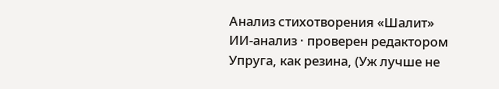Анализ стихотворения «Шалит»
ИИ-анализ · проверен редактором
Упруга, как резина, (Уж лучше не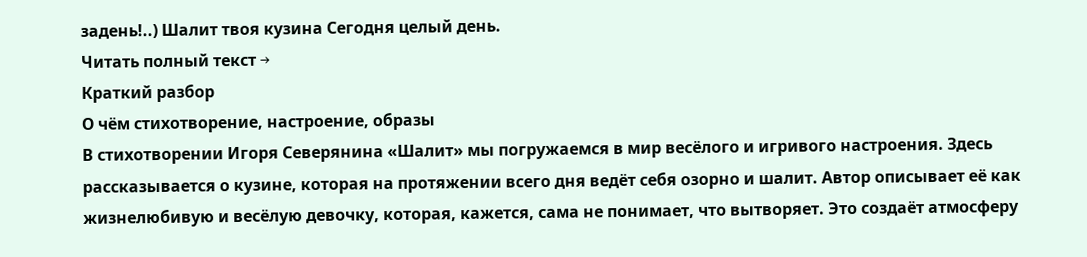задень!..) Шалит твоя кузина Сегодня целый день.
Читать полный текст →
Краткий разбор
О чём стихотворение, настроение, образы
В стихотворении Игоря Северянина «Шалит» мы погружаемся в мир весёлого и игривого настроения. Здесь рассказывается о кузине, которая на протяжении всего дня ведёт себя озорно и шалит. Автор описывает её как жизнелюбивую и весёлую девочку, которая, кажется, сама не понимает, что вытворяет. Это создаёт атмосферу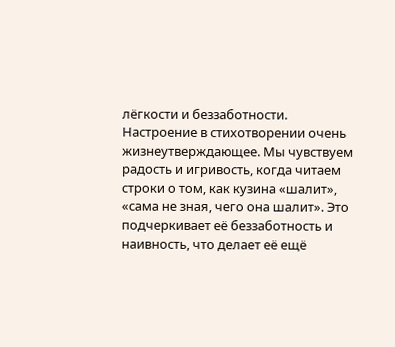лёгкости и беззаботности.
Настроение в стихотворении очень жизнеутверждающее. Мы чувствуем радость и игривость, когда читаем строки о том, как кузина «шалит», «сама не зная, чего она шалит». Это подчеркивает её беззаботность и наивность, что делает её ещё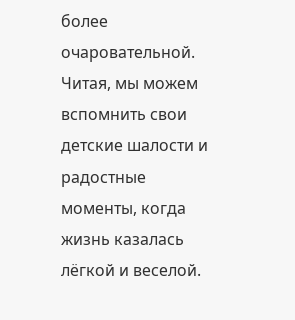более очаровательной. Читая, мы можем вспомнить свои детские шалости и радостные моменты, когда жизнь казалась лёгкой и веселой.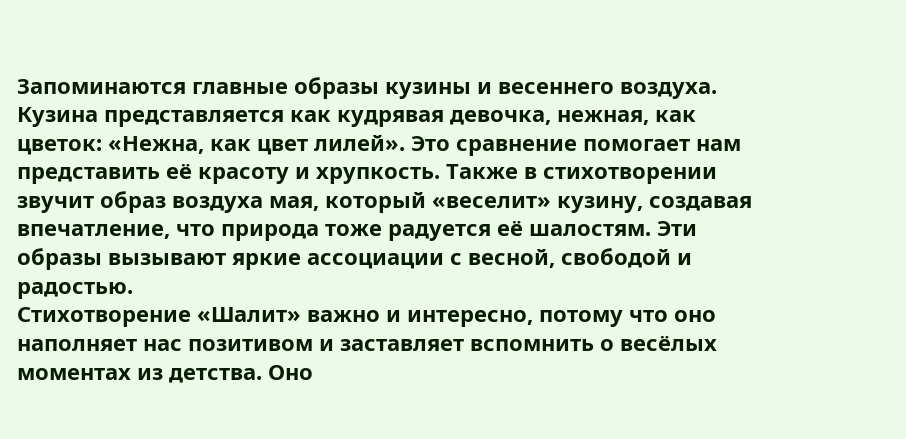Запоминаются главные образы кузины и весеннего воздуха. Кузина представляется как кудрявая девочка, нежная, как цветок: «Нежна, как цвет лилей». Это сравнение помогает нам представить её красоту и хрупкость. Также в стихотворении звучит образ воздуха мая, который «веселит» кузину, создавая впечатление, что природа тоже радуется её шалостям. Эти образы вызывают яркие ассоциации с весной, свободой и радостью.
Стихотворение «Шалит» важно и интересно, потому что оно наполняет нас позитивом и заставляет вспомнить о весёлых моментах из детства. Оно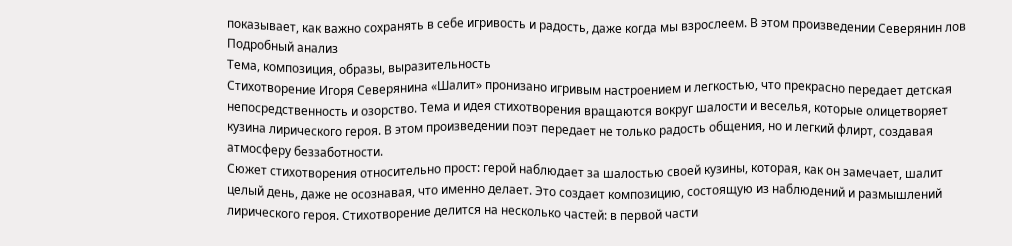показывает, как важно сохранять в себе игривость и радость, даже когда мы взрослеем. В этом произведении Северянин лов
Подробный анализ
Тема, композиция, образы, выразительность
Стихотворение Игоря Северянина «Шалит» пронизано игривым настроением и легкостью, что прекрасно передает детская непосредственность и озорство. Тема и идея стихотворения вращаются вокруг шалости и веселья, которые олицетворяет кузина лирического героя. В этом произведении поэт передает не только радость общения, но и легкий флирт, создавая атмосферу беззаботности.
Сюжет стихотворения относительно прост: герой наблюдает за шалостью своей кузины, которая, как он замечает, шалит целый день, даже не осознавая, что именно делает. Это создает композицию, состоящую из наблюдений и размышлений лирического героя. Стихотворение делится на несколько частей: в первой части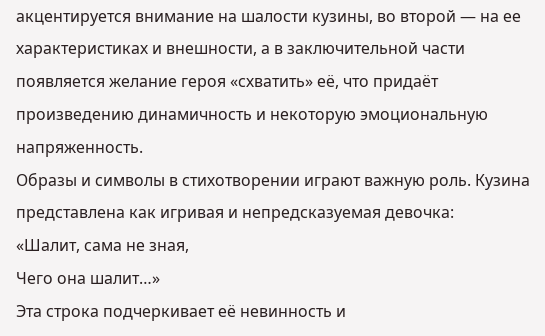акцентируется внимание на шалости кузины, во второй — на ее характеристиках и внешности, а в заключительной части появляется желание героя «схватить» её, что придаёт произведению динамичность и некоторую эмоциональную напряженность.
Образы и символы в стихотворении играют важную роль. Кузина представлена как игривая и непредсказуемая девочка:
«Шалит, сама не зная,
Чего она шалит…»
Эта строка подчеркивает её невинность и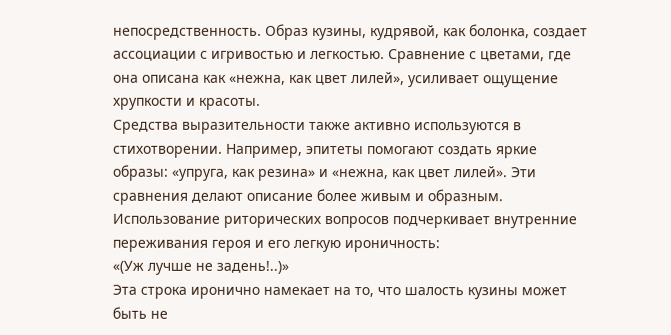непосредственность. Образ кузины, кудрявой, как болонка, создает ассоциации с игривостью и легкостью. Сравнение с цветами, где она описана как «нежна, как цвет лилей», усиливает ощущение хрупкости и красоты.
Средства выразительности также активно используются в стихотворении. Например, эпитеты помогают создать яркие образы: «упруга, как резина» и «нежна, как цвет лилей». Эти сравнения делают описание более живым и образным. Использование риторических вопросов подчеркивает внутренние переживания героя и его легкую ироничность:
«(Уж лучше не задень!..)»
Эта строка иронично намекает на то, что шалость кузины может быть не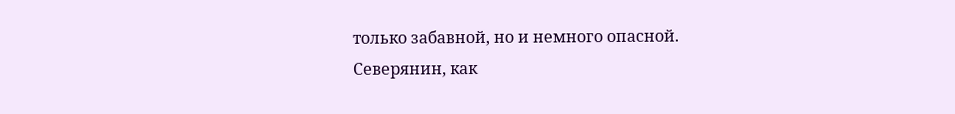только забавной, но и немного опасной.
Северянин, как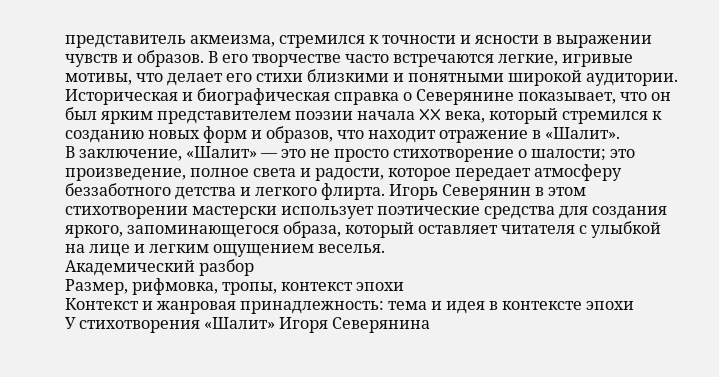представитель акмеизма, стремился к точности и ясности в выражении чувств и образов. В его творчестве часто встречаются легкие, игривые мотивы, что делает его стихи близкими и понятными широкой аудитории. Историческая и биографическая справка о Северянине показывает, что он был ярким представителем поэзии начала XX века, который стремился к созданию новых форм и образов, что находит отражение в «Шалит».
В заключение, «Шалит» — это не просто стихотворение о шалости; это произведение, полное света и радости, которое передает атмосферу беззаботного детства и легкого флирта. Игорь Северянин в этом стихотворении мастерски использует поэтические средства для создания яркого, запоминающегося образа, который оставляет читателя с улыбкой на лице и легким ощущением веселья.
Академический разбор
Размер, рифмовка, тропы, контекст эпохи
Контекст и жанровая принадлежность: тема и идея в контексте эпохи
У стихотворения «Шалит» Игоря Северянина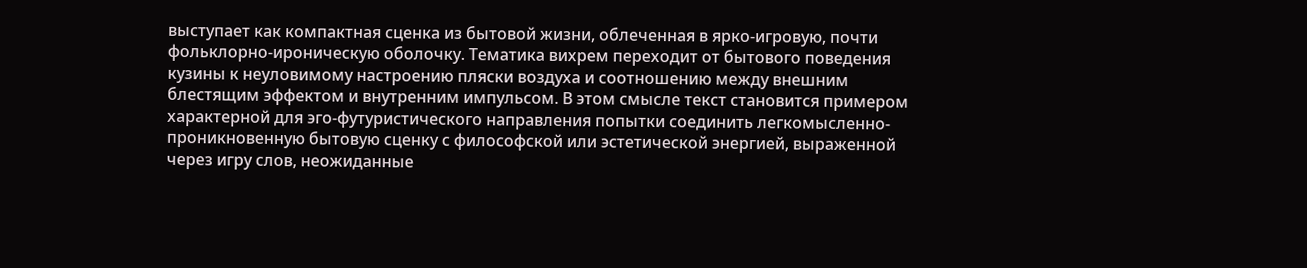выступает как компактная сценка из бытовой жизни, облеченная в ярко-игровую, почти фольклорно-ироническую оболочку. Тематика вихрем переходит от бытового поведения кузины к неуловимому настроению пляски воздуха и соотношению между внешним блестящим эффектом и внутренним импульсом. В этом смысле текст становится примером характерной для эго-футуристического направления попытки соединить легкомысленно-проникновенную бытовую сценку с философской или эстетической энергией, выраженной через игру слов, неожиданные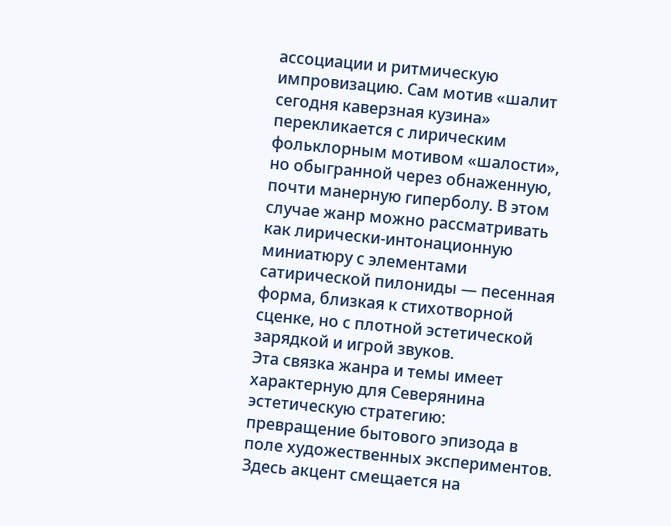ассоциации и ритмическую импровизацию. Сам мотив «шалит сегодня каверзная кузина» перекликается с лирическим фольклорным мотивом «шалости», но обыгранной через обнаженную, почти манерную гиперболу. В этом случае жанр можно рассматривать как лирически-интонационную миниатюру с элементами сатирической пилониды — песенная форма, близкая к стихотворной сценке, но с плотной эстетической зарядкой и игрой звуков.
Эта связка жанра и темы имеет характерную для Северянина эстетическую стратегию: превращение бытового эпизода в поле художественных экспериментов. Здесь акцент смещается на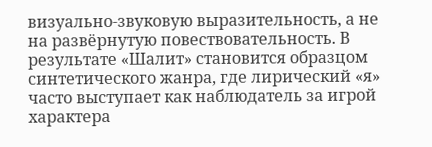визуально-звуковую выразительность, а не на развёрнутую повествовательность. В результате «Шалит» становится образцом синтетического жанра, где лирический «я» часто выступает как наблюдатель за игрой характера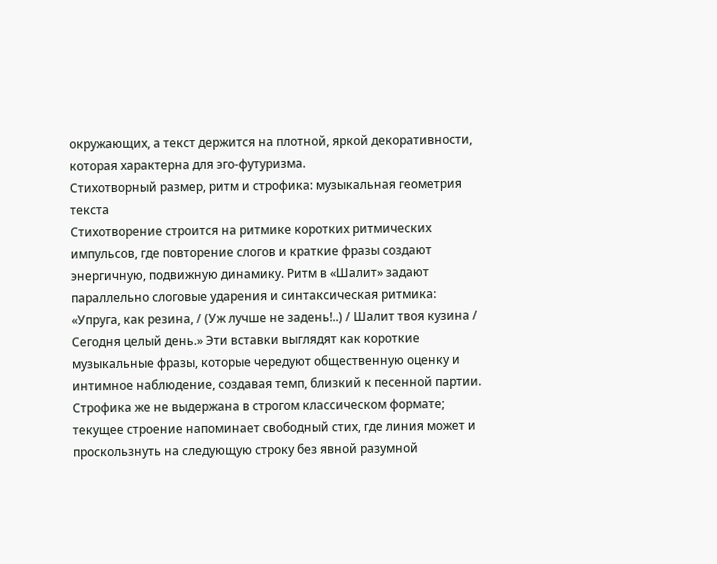окружающих, а текст держится на плотной, яркой декоративности, которая характерна для эго-футуризма.
Стихотворный размер, ритм и строфика: музыкальная геометрия текста
Стихотворение строится на ритмике коротких ритмических импульсов, где повторение слогов и краткие фразы создают энергичную, подвижную динамику. Ритм в «Шалит» задают параллельно слоговые ударения и синтаксическая ритмика: «Упруга, как резина, / (Уж лучше не задень!..) / Шалит твоя кузина / Сегодня целый день.» Эти вставки выглядят как короткие музыкальные фразы, которые чередуют общественную оценку и интимное наблюдение, создавая темп, близкий к песенной партии. Строфика же не выдержана в строгом классическом формате; текущее строение напоминает свободный стих, где линия может и проскользнуть на следующую строку без явной разумной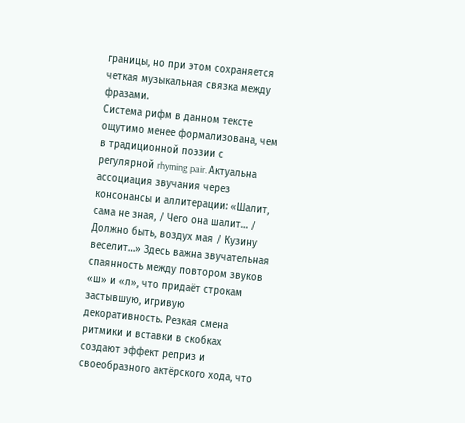границы, но при этом сохраняется четкая музыкальная связка между фразами.
Система рифм в данном тексте ощутимо менее формализована, чем в традиционной поэзии с регулярной rhyming pair. Актуальна ассоциация звучания через консонансы и аллитерации: «Шалит, сама не зная, / Чего она шалит… / Должно быть, воздух мая / Кузину веселит…» Здесь важна звучательная спаянность между повтором звуков «ш» и «л», что придаёт строкам застывшую, игривую декоративность. Резкая смена ритмики и вставки в скобках создают эффект реприз и своеобразного актёрского хода, что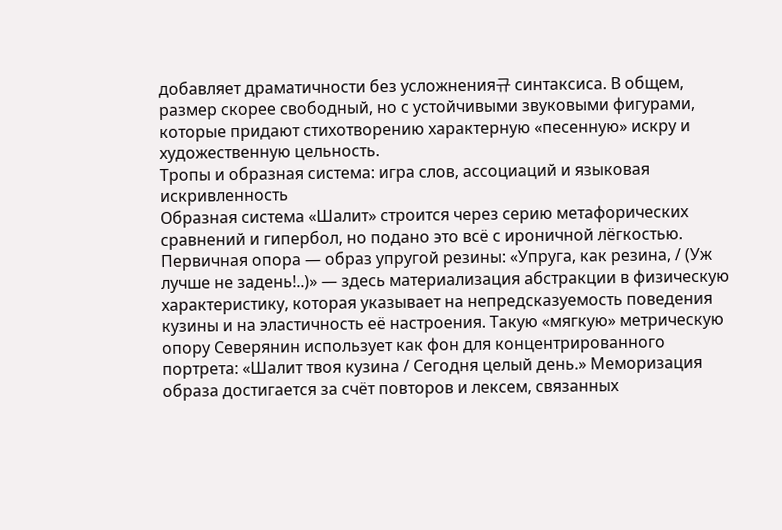добавляет драматичности без усложнения규 синтаксиса. В общем, размер скорее свободный, но с устойчивыми звуковыми фигурами, которые придают стихотворению характерную «песенную» искру и художественную цельность.
Тропы и образная система: игра слов, ассоциаций и языковая искривленность
Образная система «Шалит» строится через серию метафорических сравнений и гипербол, но подано это всё с ироничной лёгкостью. Первичная опора — образ упругой резины: «Упруга, как резина, / (Уж лучше не задень!..)» — здесь материализация абстракции в физическую характеристику, которая указывает на непредсказуемость поведения кузины и на эластичность её настроения. Такую «мягкую» метрическую опору Северянин использует как фон для концентрированного портрета: «Шалит твоя кузина / Сегодня целый день.» Меморизация образа достигается за счёт повторов и лексем, связанных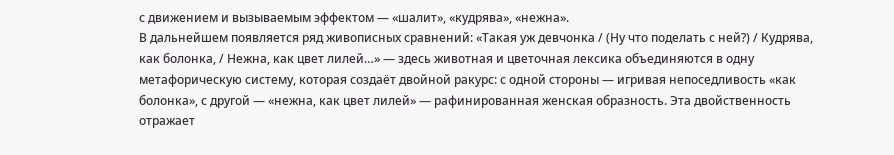с движением и вызываемым эффектом — «шалит», «кудрява», «нeжна».
В дальнейшем появляется ряд живописных сравнений: «Такая уж девчонка / (Ну что поделать с ней?) / Кудрява, как болонка, / Нежна, как цвет лилей…» — здесь животная и цветочная лексика объединяются в одну метафорическую систему, которая создаёт двойной ракурс: с одной стороны — игривая непоседливость «как болонка», с другой — «нежна, как цвет лилей» — рафинированная женская образность. Эта двойственность отражает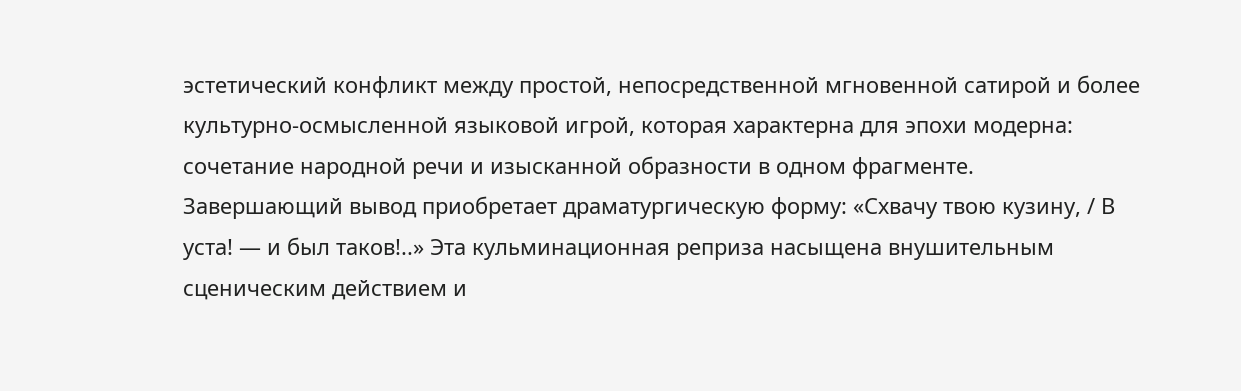эстетический конфликт между простой, непосредственной мгновенной сатирой и более культурно-осмысленной языковой игрой, которая характерна для эпохи модерна: сочетание народной речи и изысканной образности в одном фрагменте.
Завершающий вывод приобретает драматургическую форму: «Схвачу твою кузину, / В уста! — и был таков!..» Эта кульминационная реприза насыщена внушительным сценическим действием и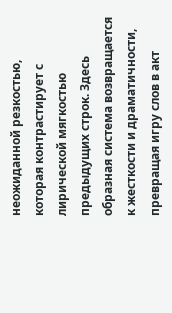неожиданной резкостью, которая контрастирует с лирической мягкостью предыдущих строк. Здесь образная система возвращается к жесткости и драматичности, превращая игру слов в акт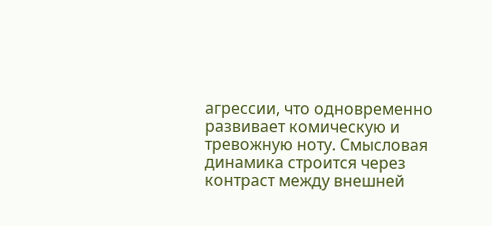агрессии, что одновременно развивает комическую и тревожную ноту. Смысловая динамика строится через контраст между внешней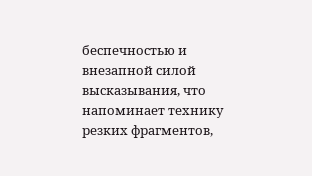беспечностью и внезапной силой высказывания, что напоминает технику резких фрагментов,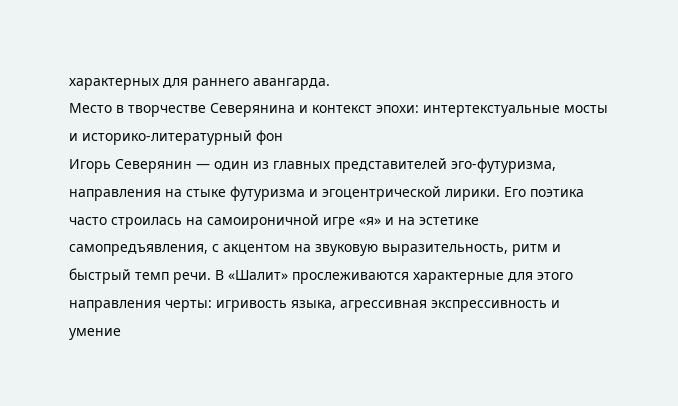характерных для раннего авангарда.
Место в творчестве Северянина и контекст эпохи: интертекстуальные мосты и историко-литературный фон
Игорь Северянин — один из главных представителей эго-футуризма, направления на стыке футуризма и эгоцентрической лирики. Его поэтика часто строилась на самоироничной игре «я» и на эстетике самопредъявления, с акцентом на звуковую выразительность, ритм и быстрый темп речи. В «Шалит» прослеживаются характерные для этого направления черты: игривость языка, агрессивная экспрессивность и умение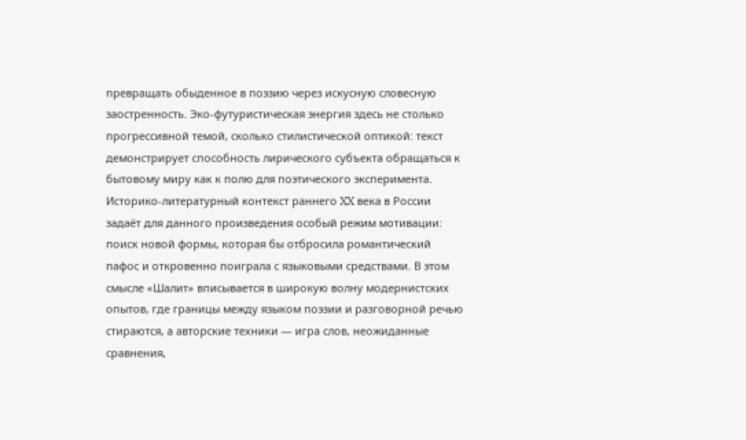превращать обыденное в поэзию через искусную словесную заостренность. Эко-футуристическая энергия здесь не столько прогрессивной темой, сколько стилистической оптикой: текст демонстрирует способность лирического субъекта обращаться к бытовому миру как к полю для поэтического эксперимента.
Историко-литературный контекст раннего XX века в России задаёт для данного произведения особый режим мотивации: поиск новой формы, которая бы отбросила романтический пафос и откровенно поиграла с языковыми средствами. В этом смысле «Шалит» вписывается в широкую волну модернистских опытов, где границы между языком поэзии и разговорной речью стираются, а авторские техники — игра слов, неожиданные сравнения,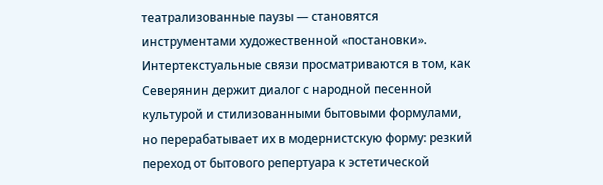театрализованные паузы — становятся инструментами художественной «постановки». Интертекстуальные связи просматриваются в том, как Северянин держит диалог с народной песенной культурой и стилизованными бытовыми формулами, но перерабатывает их в модернистскую форму: резкий переход от бытового репертуара к эстетической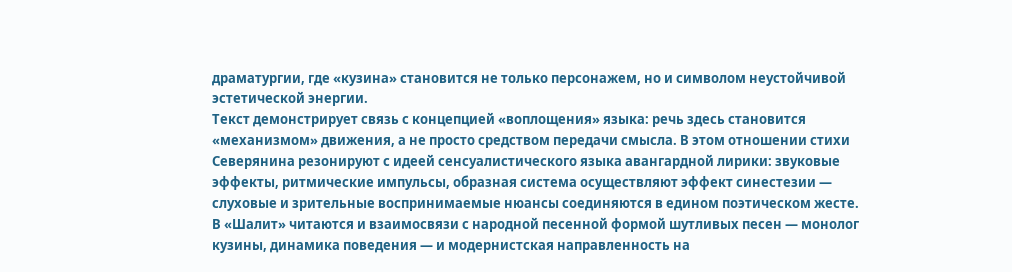драматургии, где «кузина» становится не только персонажем, но и символом неустойчивой эстетической энергии.
Текст демонстрирует связь с концепцией «воплощения» языка: речь здесь становится «механизмом» движения, а не просто средством передачи смысла. В этом отношении стихи Северянина резонируют с идеей сенсуалистического языка авангардной лирики: звуковые эффекты, ритмические импульсы, образная система осуществляют эффект синестезии — слуховые и зрительные воспринимаемые нюансы соединяются в едином поэтическом жесте. В «Шалит» читаются и взаимосвязи с народной песенной формой шутливых песен — монолог кузины, динамика поведения — и модернистская направленность на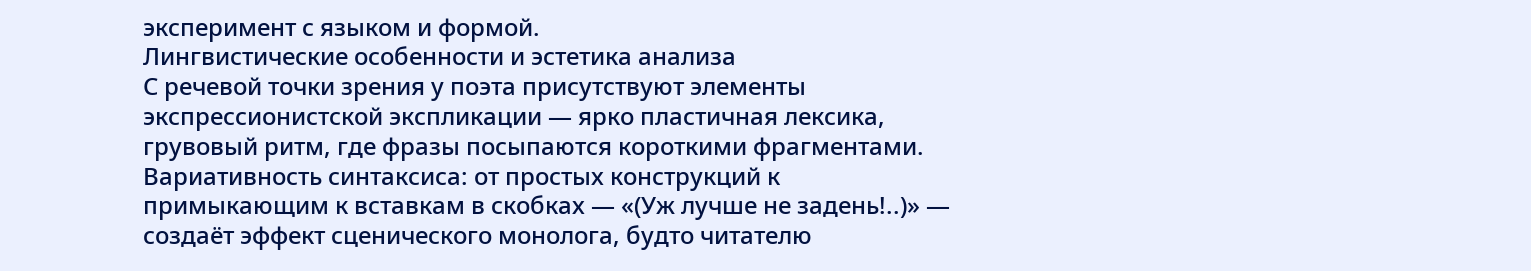эксперимент с языком и формой.
Лингвистические особенности и эстетика анализа
С речевой точки зрения у поэта присутствуют элементы экспрессионистской экспликации — ярко пластичная лексика, грувовый ритм, где фразы посыпаются короткими фрагментами. Вариативность синтаксиса: от простых конструкций к примыкающим к вставкам в скобках — «(Уж лучше не задень!..)» — создаёт эффект сценического монолога, будто читателю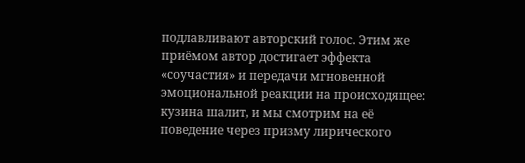подлавливают авторский голос. Этим же приёмом автор достигает эффекта «соучастия» и передачи мгновенной эмоциональной реакции на происходящее: кузина шалит, и мы смотрим на её поведение через призму лирического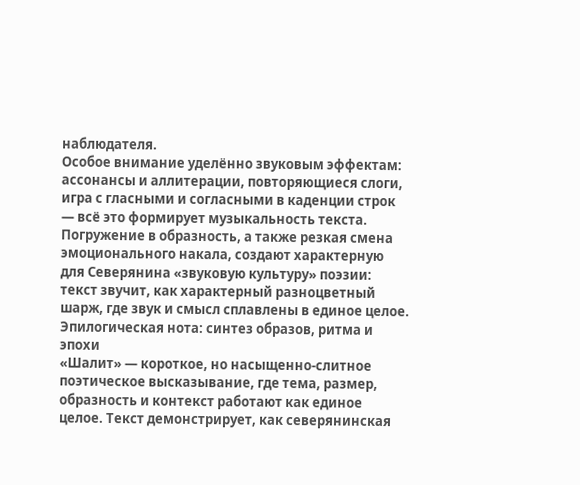наблюдателя.
Особое внимание уделённо звуковым эффектам: ассонансы и аллитерации, повторяющиеся слоги, игра с гласными и согласными в каденции строк — всё это формирует музыкальность текста. Погружение в образность, а также резкая смена эмоционального накала, создают характерную для Северянина «звуковую культуру» поэзии: текст звучит, как характерный разноцветный шарж, где звук и смысл сплавлены в единое целое.
Эпилогическая нота: синтез образов, ритма и эпохи
«Шалит» — короткое, но насыщенно-слитное поэтическое высказывание, где тема, размер, образность и контекст работают как единое целое. Текст демонстрирует, как северянинская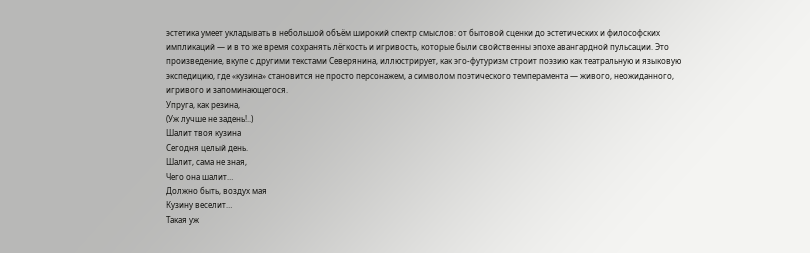эстетика умеет укладывать в небольшой объём широкий спектр смыслов: от бытовой сценки до эстетических и философских импликаций — и в то же время сохранять лёгкость и игривость, которые были свойственны эпохе авангардной пульсации. Это произведение, вкупе с другими текстами Северянина, иллюстрирует, как эго-футуризм строит поэзию как театральную и языковую экспедицию, где «кузина» становится не просто персонажем, а символом поэтического темперамента — живого, неожиданного, игривого и запоминающегося.
Упруга, как резина,
(Уж лучше не задень!..)
Шалит твоя кузина
Сегодня целый день.
Шалит, сама не зная,
Чего она шалит…
Должно быть, воздух мая
Кузину веселит…
Такая уж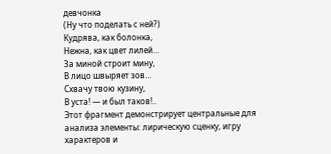девчонка
(Ну что поделать с ней?)
Кудрява, как болонка,
Нежна, как цвет лилей…
За миной строит мину,
В лицо швыряет зов…
Схвачу твою кузину,
В уста! — и был таков!..
Этот фрагмент демонстрирует центральные для анализа элементы: лирическую сценку, игру характеров и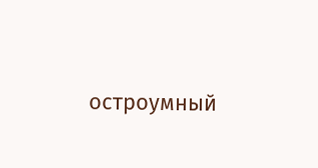остроумный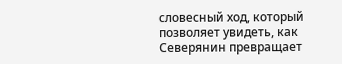словесный ход, который позволяет увидеть, как Северянин превращает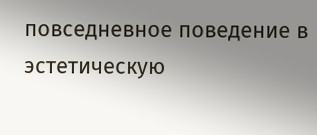повседневное поведение в эстетическую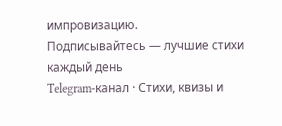импровизацию.
Подписывайтесь — лучшие стихи каждый день
Telegram-канал · Стихи, квизы и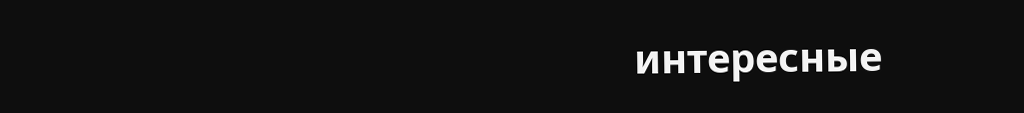интересные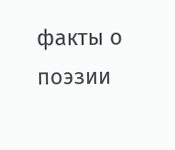факты о поэзии